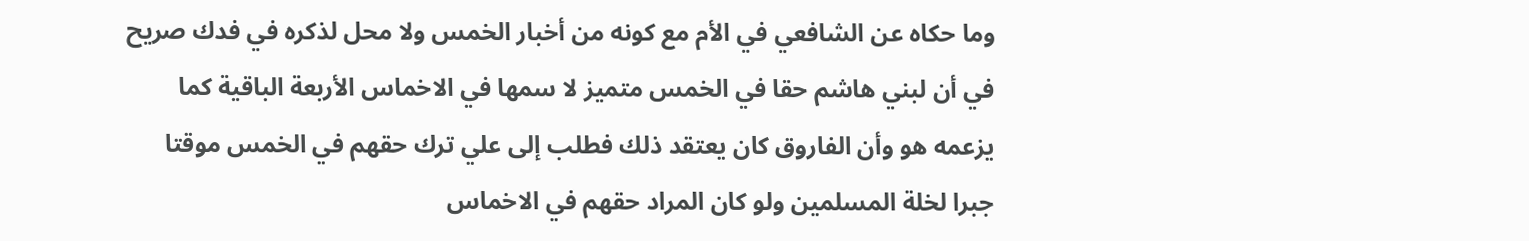وما حكاه عن الشافعي في الأم مع كونه من أخبار الخمس ولا محل لذكره في فدك صريح في أن لبني هاشم حقا في الخمس متميز لا سمها في الاخماس الأربعة الباقية كما يزعمه هو وأن الفاروق كان يعتقد ذلك فطلب إلى علي ترك حقهم في الخمس موقتا جبرا لخلة المسلمين ولو كان المراد حقهم في الاخماس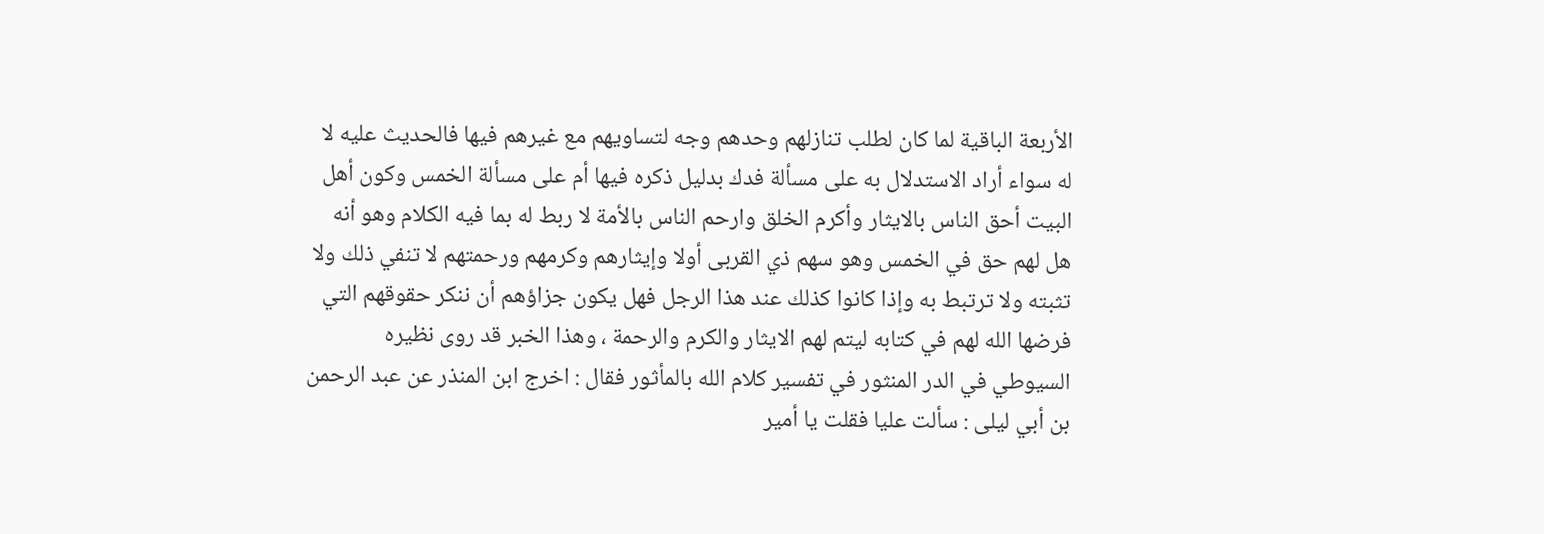الأربعة الباقية لما كان لطلب تنازلهم وحدهم وجه لتساويهم مع غيرهم فيها فالحديث عليه لا له سواء أراد الاستدلال به على مسألة فدك بدليل ذكره فيها أم على مسألة الخمس وكون أهل البيت أحق الناس بالايثار وأكرم الخلق وارحم الناس بالأمة لا ربط له بما فيه الكلام وهو أنه هل لهم حق في الخمس وهو سهم ذي القربى أولا وإيثارهم وكرمهم ورحمتهم لا تنفي ذلك ولا تثبته ولا ترتبط به وإذا كانوا كذلك عند هذا الرجل فهل يكون جزاؤهم أن ننكر حقوقهم التي فرضها الله لهم في كتابه ليتم لهم الايثار والكرم والرحمة ، وهذا الخبر قد روى نظيره السيوطي في الدر المنثور في تفسير كلام الله بالمأثور فقال : اخرج ابن المنذر عن عبد الرحمن بن أبي ليلى : سألت عليا فقلت يا أمير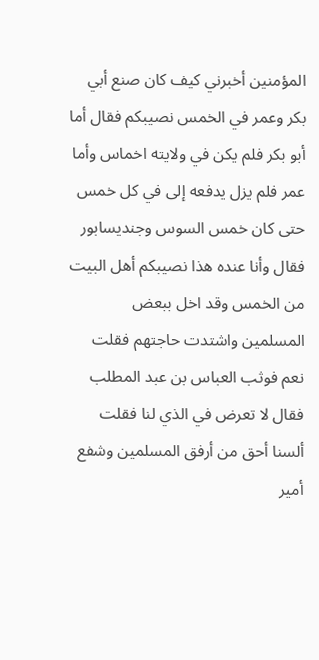المؤمنين أخبرني كيف كان صنع أبي بكر وعمر في الخمس نصيبكم فقال أما أبو بكر فلم يكن في ولايته اخماس وأما عمر فلم يزل يدفعه إلى في كل خمس حتى كان خمس السوس وجنديسابور فقال وأنا عنده هذا نصيبكم أهل البيت من الخمس وقد اخل ببعض المسلمين واشتدت حاجتهم فقلت نعم فوثب العباس بن عبد المطلب فقال لا تعرض في الذي لنا فقلت ألسنا أحق من أرفق المسلمين وشفع أمير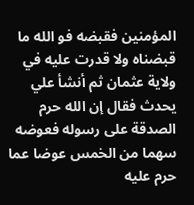المؤمنين فقبضه فو الله ما قبضناه ولا قدرت عليه في ولاية عثمان ثم أنشأ علي يحدث فقال إن الله حرم الصدقة على رسوله فعوضه سهما من الخمس عوضا عما حرم عليه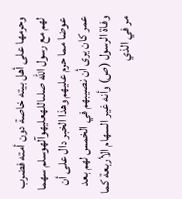وحرمها على أهل بيته خاصة دون أمته فضرب لهم مع رسول الله صلىاللهعليهوآلهوسلم سهما عوضا مما حرم عليهم وهذا الخبر دال على أن عمر كان يرى أن نصيبهم في الخمس لهم بعد وفاة الرسول (ص) وأنه غير السهام الأربعة كما مر في الذي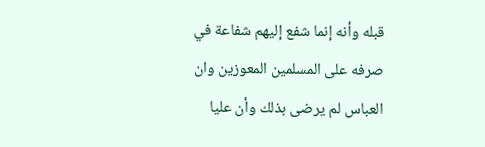قبله وأنه إنما شفع إليهم شفاعة في صرفه على المسلمين المعوزين وان العباس لم يرضى بذلك وأن عليا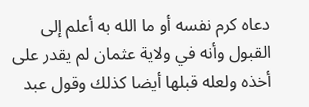دعاه كرم نفسه أو ما الله به أعلم إلى القبول وأنه في ولاية عثمان لم يقدر على أخذه ولعله قبلها أيضا كذلك وقول عبد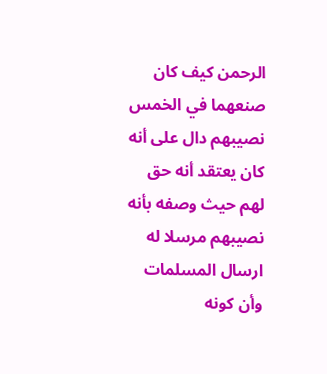الرحمن كيف كان صنعهما في الخمس نصيبهم دال على أنه كان يعتقد أنه حق لهم حيث وصفه بأنه نصيبهم مرسلا له ارسال المسلمات وأن كونه